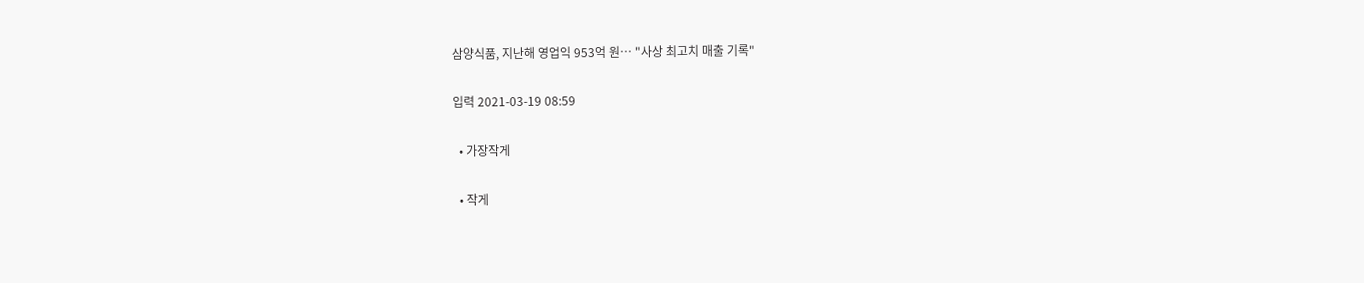삼양식품, 지난해 영업익 953억 원… "사상 최고치 매출 기록"

입력 2021-03-19 08:59

  • 가장작게

  • 작게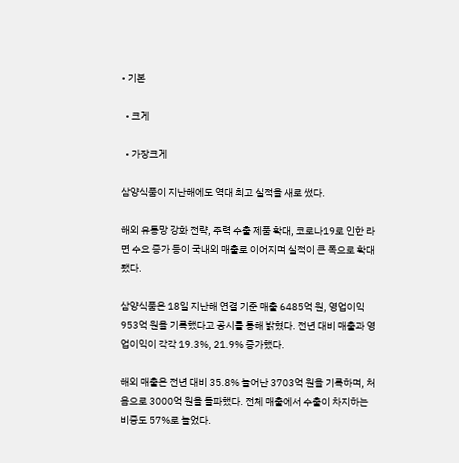• 기본

  • 크게

  • 가장크게

삼양식품이 지난해에도 역대 최고 실적을 새로 썼다.

해외 유통망 강화 전략, 주력 수출 제품 확대, 코로나19로 인한 라면 수요 증가 등이 국내외 매출로 이어지며 실적이 큰 폭으로 확대됐다.

삼양식품은 18일 지난해 연결 기준 매출 6485억 원, 영업이익 953억 원을 기록했다고 공시를 통해 밝혔다. 전년 대비 매출과 영업이익이 각각 19.3%, 21.9% 증가했다.

해외 매출은 전년 대비 35.8% 늘어난 3703억 원을 기록하며, 처음으로 3000억 원을 돌파했다. 전체 매출에서 수출이 차지하는 비중도 57%로 늘었다.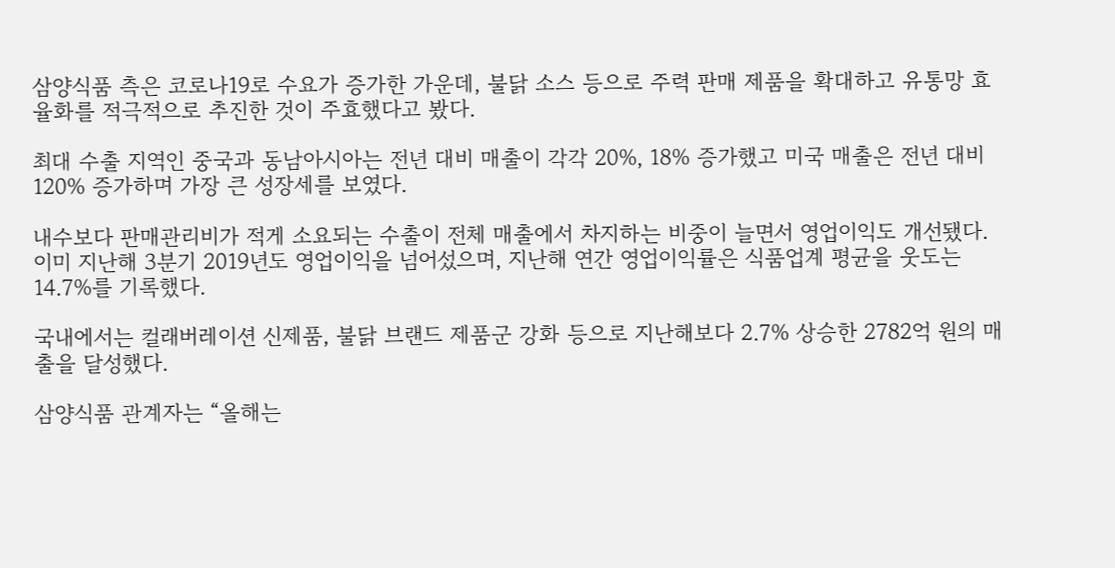삼양식품 측은 코로나19로 수요가 증가한 가운데, 불닭 소스 등으로 주력 판매 제품을 확대하고 유통망 효율화를 적극적으로 추진한 것이 주효했다고 봤다.

최대 수출 지역인 중국과 동남아시아는 전년 대비 매출이 각각 20%, 18% 증가했고 미국 매출은 전년 대비 120% 증가하며 가장 큰 성장세를 보였다.

내수보다 판매관리비가 적게 소요되는 수출이 전체 매출에서 차지하는 비중이 늘면서 영업이익도 개선됐다. 이미 지난해 3분기 2019년도 영업이익을 넘어섰으며, 지난해 연간 영업이익률은 식품업계 평균을 웃도는 14.7%를 기록했다.

국내에서는 컬래버레이션 신제품, 불닭 브랜드 제품군 강화 등으로 지난해보다 2.7% 상승한 2782억 원의 매출을 달성했다.

삼양식품 관계자는 “올해는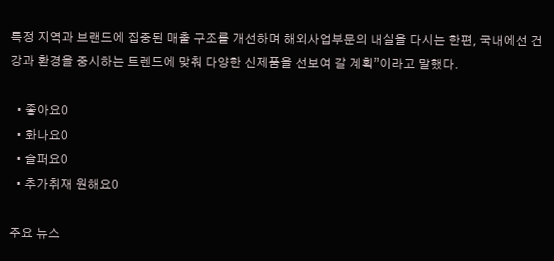특정 지역과 브랜드에 집중된 매출 구조를 개선하며 해외사업부문의 내실을 다시는 한편, 국내에선 건강과 환경을 중시하는 트렌드에 맞춰 다양한 신제품을 선보여 갈 계획”이라고 말했다.

  • 좋아요0
  • 화나요0
  • 슬퍼요0
  • 추가취재 원해요0

주요 뉴스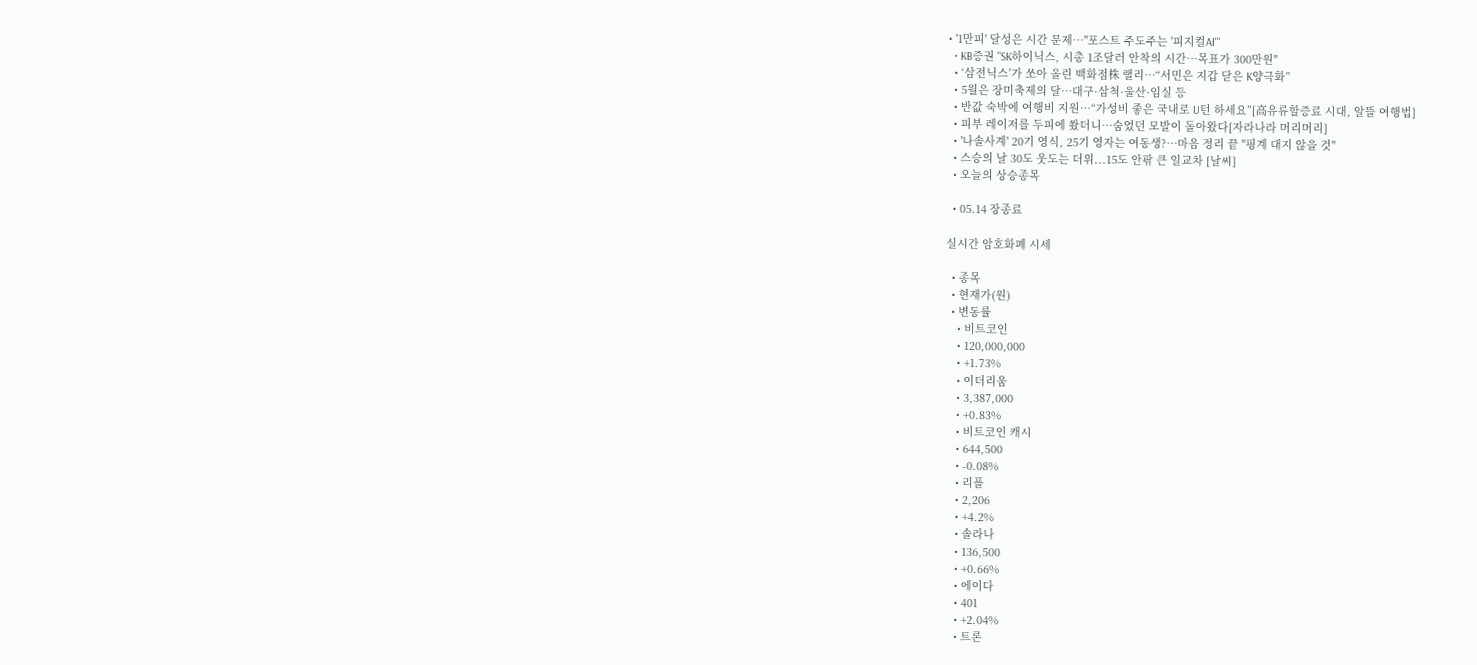• '1만피' 달성은 시간 문제…"포스트 주도주는 '피지컬AI'"
  • KB증권 "SK하이닉스, 시총 1조달러 안착의 시간…목표가 300만원"
  • ‘삼전닉스’가 쏘아 올린 백화점株 랠리⋯“서민은 지갑 닫은 K양극화”
  • 5월은 장미축제의 달…대구·삼척·울산·임실 등
  • 반값 숙박에 여행비 지원⋯“가성비 좋은 국내로 U턴 하세요”[高유류할증료 시대, 알뜰 여행법]
  • 피부 레이저를 두피에 쐈더니…숨었던 모발이 돌아왔다[자라나라 머리머리]
  • '나솔사계' 20기 영식, 25기 영자는 여동생?⋯마음 정리 끝 "핑계 대지 않을 것"
  • 스승의 날 30도 웃도는 더위...15도 안팎 큰 일교차 [날씨]
  • 오늘의 상승종목

  • 05.14 장종료

실시간 암호화폐 시세

  • 종목
  • 현재가(원)
  • 변동률
    • 비트코인
    • 120,000,000
    • +1.73%
    • 이더리움
    • 3,387,000
    • +0.83%
    • 비트코인 캐시
    • 644,500
    • -0.08%
    • 리플
    • 2,206
    • +4.2%
    • 솔라나
    • 136,500
    • +0.66%
    • 에이다
    • 401
    • +2.04%
    • 트론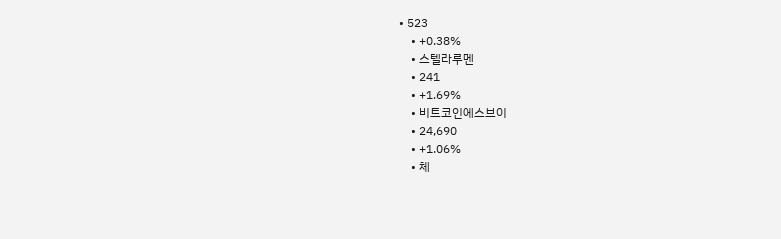• 523
    • +0.38%
    • 스텔라루멘
    • 241
    • +1.69%
    • 비트코인에스브이
    • 24,690
    • +1.06%
    • 체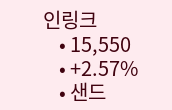인링크
    • 15,550
    • +2.57%
    • 샌드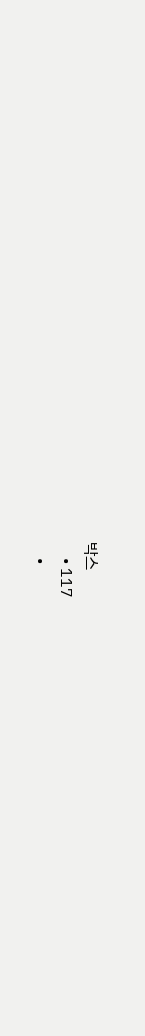박스
    • 117
    •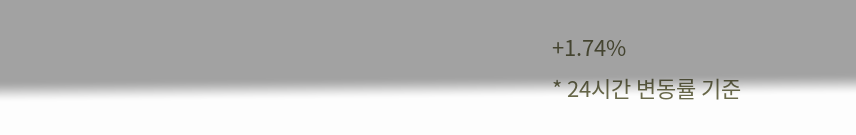+1.74%
* 24시간 변동률 기준